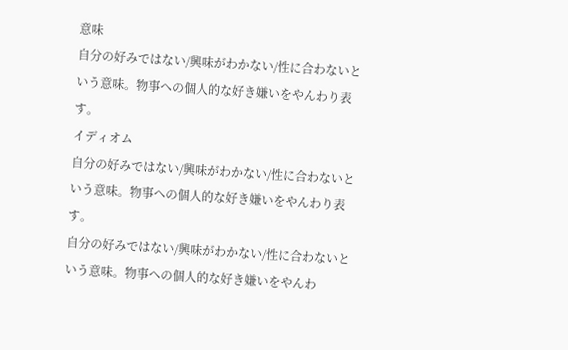意味
自分の好みではない/興味がわかない/性に合わないという意味。物事への個人的な好き嫌いをやんわり表す。
イディオム
自分の好みではない/興味がわかない/性に合わないという意味。物事への個人的な好き嫌いをやんわり表す。
自分の好みではない/興味がわかない/性に合わないという意味。物事への個人的な好き嫌いをやんわ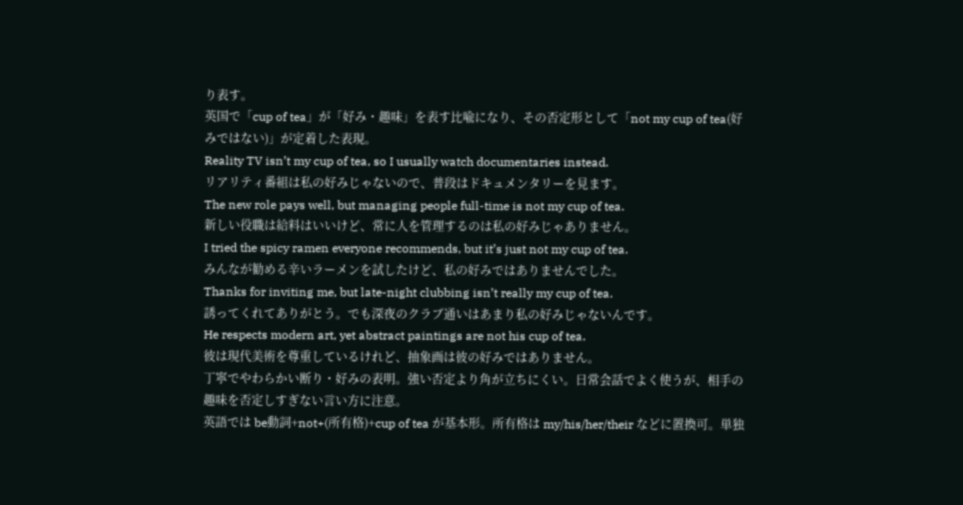り表す。
英国で「cup of tea」が「好み・趣味」を表す比喩になり、その否定形として「not my cup of tea(好みではない)」が定着した表現。
Reality TV isn’t my cup of tea, so I usually watch documentaries instead.
リアリティ番組は私の好みじゃないので、普段はドキュメンタリーを見ます。
The new role pays well, but managing people full-time is not my cup of tea.
新しい役職は給料はいいけど、常に人を管理するのは私の好みじゃありません。
I tried the spicy ramen everyone recommends, but it’s just not my cup of tea.
みんなが勧める辛いラーメンを試したけど、私の好みではありませんでした。
Thanks for inviting me, but late-night clubbing isn’t really my cup of tea.
誘ってくれてありがとう。でも深夜のクラブ通いはあまり私の好みじゃないんです。
He respects modern art, yet abstract paintings are not his cup of tea.
彼は現代美術を尊重しているけれど、抽象画は彼の好みではありません。
丁寧でやわらかい断り・好みの表明。強い否定より角が立ちにくい。日常会話でよく使うが、相手の趣味を否定しすぎない言い方に注意。
英語では be動詞+not+(所有格)+cup of tea が基本形。所有格は my/his/her/their などに置換可。単独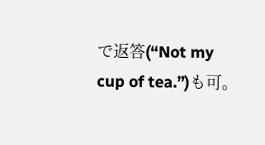で返答(“Not my cup of tea.”)も可。